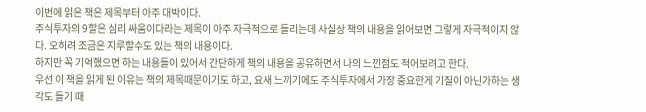이번에 읽은 책은 제목부터 아주 대박이다.
주식투자의 9할은 심리 싸움이다라는 제목이 아주 자극적으로 들리는데 사실상 책의 내용을 읽어보면 그렇게 자극적이지 않다. 오히려 조금은 지루할수도 있는 책의 내용이다.
하지만 꼭 기억했으면 하는 내용들이 있어서 간단하게 책의 내용을 공유하면서 나의 느낀점도 적어보려고 한다.
우선 이 책을 읽게 된 이유는 책의 제목때문이기도 하고, 요새 느끼기에도 주식투자에서 가장 중요한게 기질이 아닌가하는 생각도 들기 때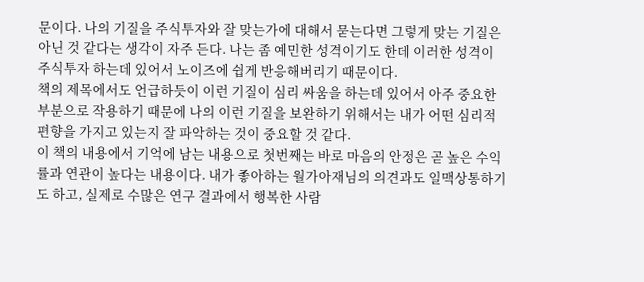문이다. 나의 기질을 주식투자와 잘 맞는가에 대해서 묻는다면 그렇게 맞는 기질은 아닌 것 같다는 생각이 자주 든다. 나는 좀 예민한 성격이기도 한데 이러한 성격이 주식투자 하는데 있어서 노이즈에 쉽게 반응해버리기 때문이다.
책의 제목에서도 언급하듯이 이런 기질이 심리 싸움을 하는데 있어서 아주 중요한 부분으로 작용하기 때문에 나의 이런 기질을 보완하기 위해서는 내가 어떤 심리적 편향을 가지고 있는지 잘 파악하는 것이 중요할 것 같다.
이 책의 내용에서 기억에 남는 내용으로 첫번째는 바로 마음의 안정은 곧 높은 수익률과 연관이 높다는 내용이다. 내가 좋아하는 월가아재님의 의견과도 일맥상통하기도 하고, 실제로 수많은 연구 결과에서 행복한 사람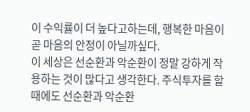이 수익률이 더 높다고하는데, 행복한 마음이 곧 마음의 안정이 아닐까싶다.
이 세상은 선순환과 악순환이 정말 강하게 작용하는 것이 많다고 생각한다. 주식투자를 할때에도 선순환과 악순환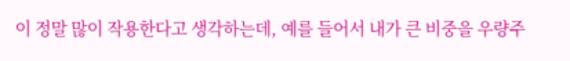이 정말 많이 작용한다고 생각하는데, 예를 들어서 내가 큰 비중을 우량주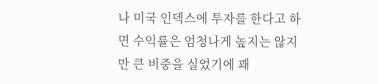나 미국 인덱스에 투자를 한다고 하면 수익률은 엄청나게 높지는 않지만 큰 비중을 실었기에 꽤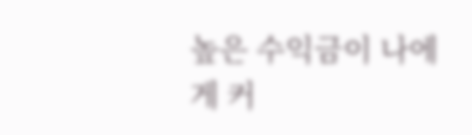높은 수익금이 나에게 커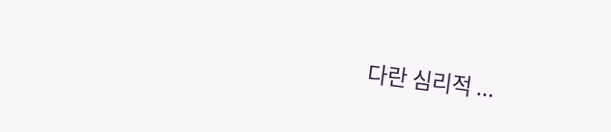다란 심리적 ...